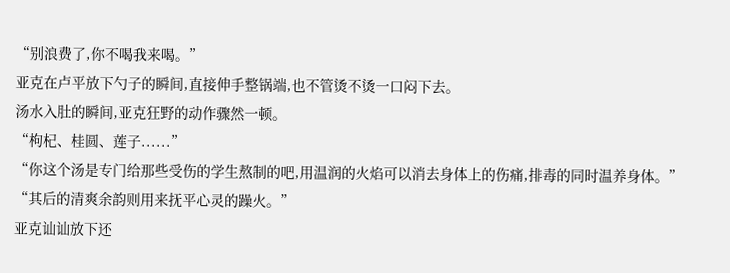“别浪费了,你不喝我来喝。”
亚克在卢平放下勺子的瞬间,直接伸手整锅端,也不管烫不烫一口闷下去。
汤水入肚的瞬间,亚克狂野的动作骤然一顿。
“枸杞、桂圆、莲子......”
“你这个汤是专门给那些受伤的学生熬制的吧,用温润的火焰可以消去身体上的伤痛,排毒的同时温养身体。”
“其后的清爽余韵则用来抚平心灵的躁火。”
亚克讪讪放下还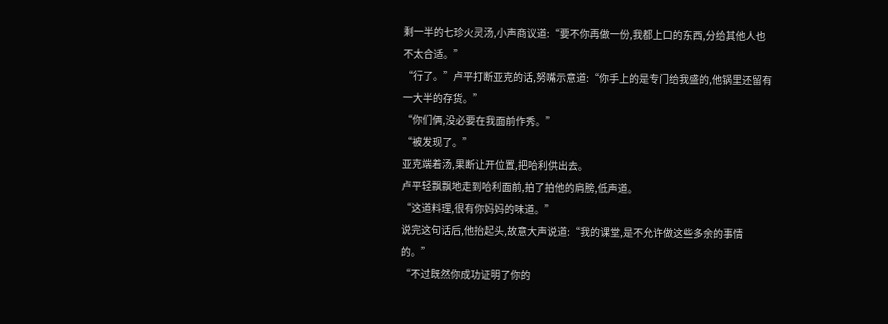剩一半的七珍火灵汤,小声商议道:“要不你再做一份,我都上口的东西,分给其他人也不太合适。”
“行了。”卢平打断亚克的话,努嘴示意道:“你手上的是专门给我盛的,他锅里还留有一大半的存货。”
“你们俩,没必要在我面前作秀。”
“被发现了。”
亚克端着汤,果断让开位置,把哈利供出去。
卢平轻飘飘地走到哈利面前,拍了拍他的肩膀,低声道。
“这道料理,很有你妈妈的味道。”
说完这句话后,他抬起头,故意大声说道:“我的课堂,是不允许做这些多余的事情的。”
“不过既然你成功证明了你的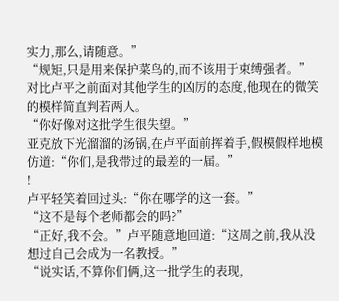实力,那么,请随意。”
“规矩,只是用来保护菜鸟的,而不该用于束缚强者。”
对比卢平之前面对其他学生的凶厉的态度,他现在的微笑的模样简直判若两人。
“你好像对这批学生很失望。”
亚克放下光溜溜的汤锅,在卢平面前挥着手,假模假样地模仿道:“你们,是我带过的最差的一届。”
!
卢平轻笑着回过头:“你在哪学的这一套。”
“这不是每个老师都会的吗?”
“正好,我不会。”卢平随意地回道:“这周之前,我从没想过自己会成为一名教授。”
“说实话,不算你们俩,这一批学生的表现,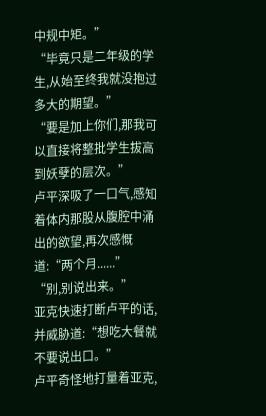中规中矩。”
“毕竟只是二年级的学生,从始至终我就没抱过多大的期望。”
“要是加上你们,那我可以直接将整批学生拔高到妖孽的层次。”
卢平深吸了一口气,感知着体内那股从腹腔中涌出的欲望,再次感慨道:“两个月......”
“别,别说出来。”
亚克快速打断卢平的话,并威胁道:“想吃大餐就不要说出口。”
卢平奇怪地打量着亚克,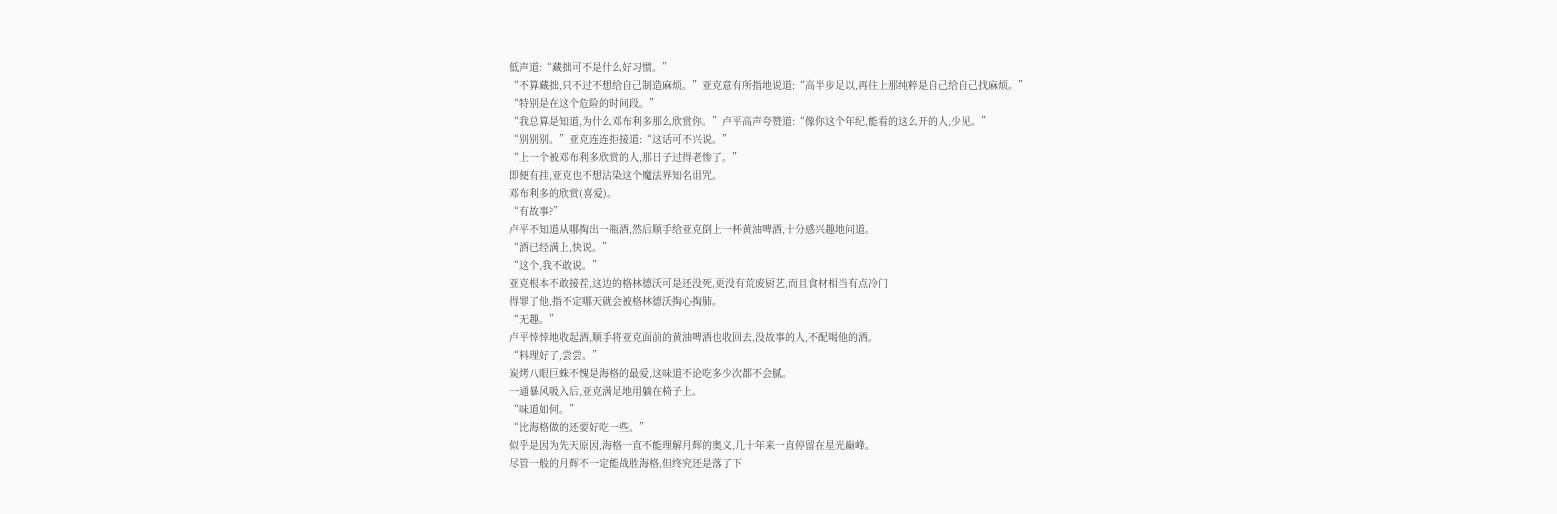低声道:“藏拙可不是什么好习惯。”
“不算藏拙,只不过不想给自己制造麻烦。”亚克意有所指地说道:“高半步足以,再往上那纯粹是自己给自己找麻烦。”
“特别是在这个危险的时间段。”
“我总算是知道,为什么邓布利多那么欣赏你。”卢平高声夸赞道:“像你这个年纪,能看的这么开的人,少见。”
“别别别。”亚克连连拒接道:“这话可不兴说。”
“上一个被邓布利多欣赏的人,那日子过得老惨了。”
即便有挂,亚克也不想沾染这个魔法界知名诅咒。
邓布利多的欣赏(喜爱)。
“有故事?”
卢平不知道从哪掏出一瓶酒,然后顺手给亚克倒上一杯黄油啤酒,十分感兴趣地问道。
“酒已经满上,快说。”
“这个,我不敢说。”
亚克根本不敢接茬,这边的格林德沃可是还没死,更没有荒废厨艺,而且食材相当有点冷门
得罪了他,指不定哪天就会被格林德沃掏心掏肺。
“无趣。”
卢平悻悻地收起酒,顺手将亚克面前的黄油啤酒也收回去,没故事的人,不配喝他的酒。
“料理好了,尝尝。”
炭烤八眼巨蛛不愧是海格的最爱,这味道不论吃多少次都不会腻。
一通暴风吸入后,亚克满足地用躺在椅子上。
“味道如何。”
“比海格做的还要好吃一些。”
似乎是因为先天原因,海格一直不能理解月辉的奥义,几十年来一直停留在星光巅峰。
尽管一般的月辉不一定能战胜海格,但终究还是落了下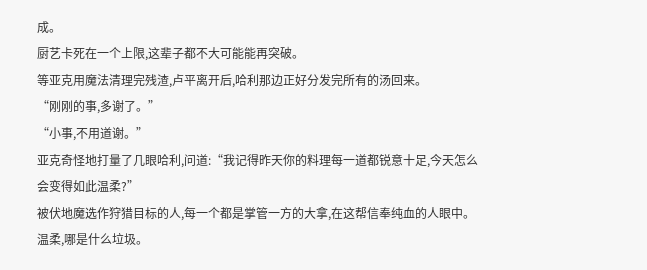成。
厨艺卡死在一个上限,这辈子都不大可能能再突破。
等亚克用魔法清理完残渣,卢平离开后,哈利那边正好分发完所有的汤回来。
“刚刚的事,多谢了。”
“小事,不用道谢。”
亚克奇怪地打量了几眼哈利,问道:“我记得昨天你的料理每一道都锐意十足,今天怎么会变得如此温柔?”
被伏地魔选作狩猎目标的人,每一个都是掌管一方的大拿,在这帮信奉纯血的人眼中。
温柔,哪是什么垃圾。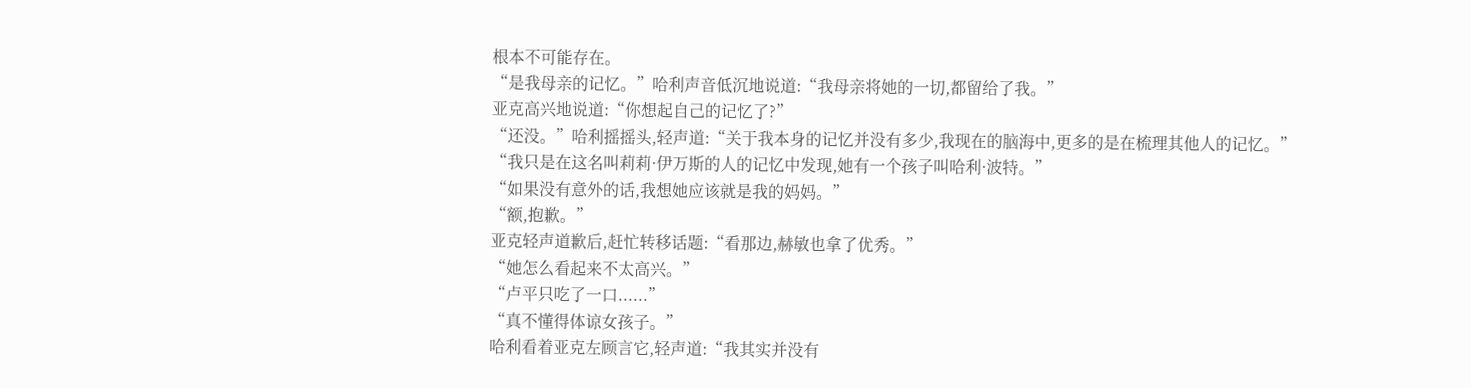根本不可能存在。
“是我母亲的记忆。”哈利声音低沉地说道:“我母亲将她的一切,都留给了我。”
亚克高兴地说道:“你想起自己的记忆了?”
“还没。”哈利摇摇头,轻声道:“关于我本身的记忆并没有多少,我现在的脑海中,更多的是在梳理其他人的记忆。”
“我只是在这名叫莉莉·伊万斯的人的记忆中发现,她有一个孩子叫哈利·波特。”
“如果没有意外的话,我想她应该就是我的妈妈。”
“额,抱歉。”
亚克轻声道歉后,赶忙转移话题:“看那边,赫敏也拿了优秀。”
“她怎么看起来不太高兴。”
“卢平只吃了一口......”
“真不懂得体谅女孩子。”
哈利看着亚克左顾言它,轻声道:“我其实并没有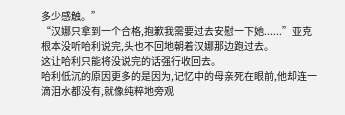多少感触。”
“汉娜只拿到一个合格,抱歉我需要过去安慰一下她......”亚克根本没听哈利说完,头也不回地朝着汉娜那边跑过去。
这让哈利只能将没说完的话强行收回去。
哈利低沉的原因更多的是因为,记忆中的母亲死在眼前,他却连一滴泪水都没有,就像纯粹地旁观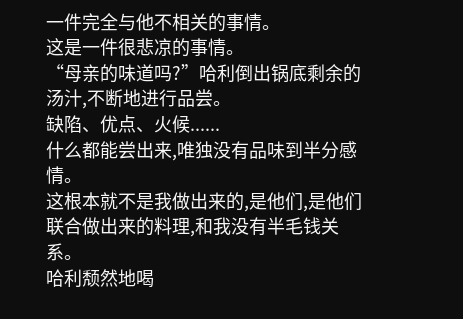一件完全与他不相关的事情。
这是一件很悲凉的事情。
“母亲的味道吗?”哈利倒出锅底剩余的汤汁,不断地进行品尝。
缺陷、优点、火候......
什么都能尝出来,唯独没有品味到半分感情。
这根本就不是我做出来的,是他们,是他们联合做出来的料理,和我没有半毛钱关系。
哈利颓然地喝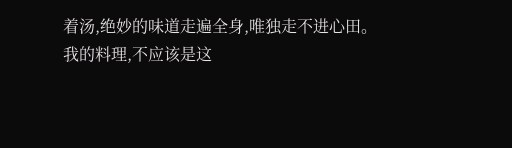着汤,绝妙的味道走遍全身,唯独走不进心田。
我的料理,不应该是这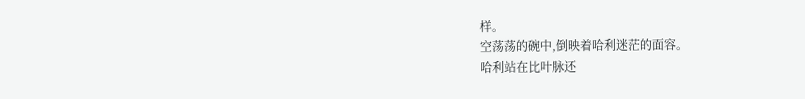样。
空荡荡的碗中,倒映着哈利迷茫的面容。
哈利站在比叶脉还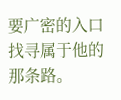要广密的入口找寻属于他的那条路。